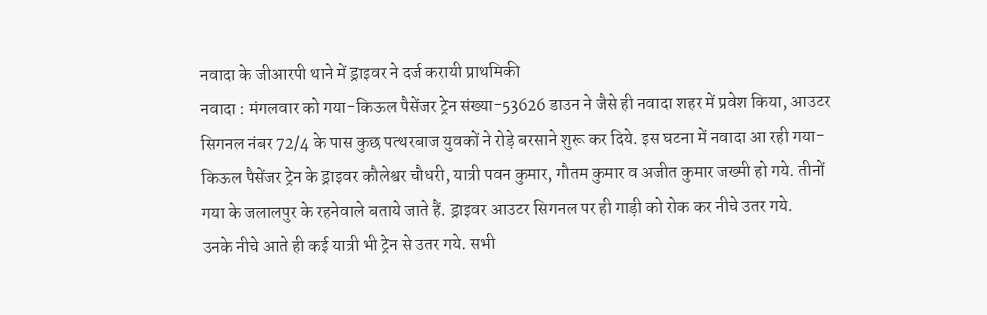नवादा के जीआरपी थाने में ड्राइवर ने दर्ज करायी प्राथमिकी
नवादा : मंगलवार को गया-किऊल पैसेंजर ट्रेन संख्या-53626 डाउन ने जैसे ही नवादा शहर में प्रवेश किया, आउटर सिगनल नंबर 72/4 के पास कुछ पत्थरबाज युवकों ने रोड़े बरसाने शुरू कर दिये. इस घटना में नवादा आ रही गया-किऊल पैसेंजर ट्रेन के ड्राइवर कौलेश्वर चौधरी, यात्री पवन कुमार, गौतम कुमार व अजीत कुमार जख्मी हो गये. तीनों गया के जलालपुर के रहनेवाले बताये जाते हैं. ड्राइवर आउटर सिगनल पर ही गाड़ी को रोक कर नीचे उतर गये.
उनके नीचे आते ही कई यात्री भी ट्रेन से उतर गये. सभी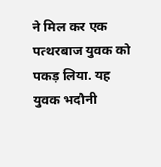ने मिल कर एक पत्थरबाज युवक को पकड़ लिया. यह युवक भदौनी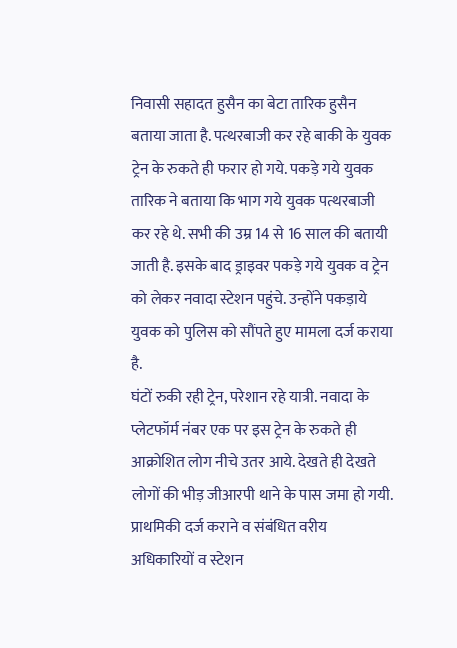निवासी सहादत हुसैन का बेटा तारिक हुसैन बताया जाता है. पत्थरबाजी कर रहे बाकी के युवक ट्रेन के रुकते ही फरार हो गये. पकड़े गये युवक तारिक ने बताया कि भाग गये युवक पत्थरबाजी कर रहे थे. सभी की उम्र 14 से 16 साल की बतायी जाती है. इसके बाद ड्राइवर पकड़े गये युवक व ट्रेन को लेकर नवादा स्टेशन पहुंचे. उन्होंने पकड़ाये युवक को पुलिस को सौंपते हुए मामला दर्ज कराया है.
घंटों रुकी रही ट्रेन, परेशान रहे यात्री. नवादा के प्लेटफॉर्म नंबर एक पर इस ट्रेन के रुकते ही आक्रोशित लोग नीचे उतर आये. देखते ही देखते लोगों की भीड़ जीआरपी थाने के पास जमा हो गयी. प्राथमिकी दर्ज कराने व संबंधित वरीय अधिकारियों व स्टेशन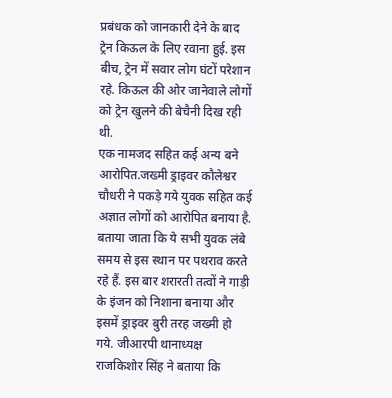प्रबंधक को जानकारी देने के बाद ट्रेन किऊल के लिए रवाना हुई. इस बीच, ट्रेन में सवार लोग घंटों परेशान रहे. किऊल की ओर जानेवाले लोगों को ट्रेन खुलने की बेचैनी दिख रही थी.
एक नामजद सहित कई अन्य बने आरोपित.जख्मी ड्राइवर कौलेश्वर चौधरी ने पकड़े गये युवक सहित कई अज्ञात लोगों को आरोपित बनाया है. बताया जाता कि ये सभी युवक लंबे समय से इस स्थान पर पथराव करते रहे हैं. इस बार शरारती तत्वों ने गाड़ी के इंजन को निशाना बनाया और इसमें ड्राइवर बुरी तरह जख्मी हो गये. जीआरपी थानाध्यक्ष राजकिशोर सिंह ने बताया कि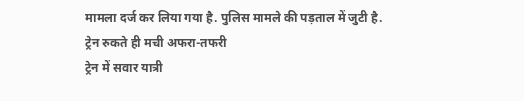मामला दर्ज कर लिया गया है. पुलिस मामले की पड़ताल में जुटी है.
ट्रेन रुकते ही मची अफरा-तफरी
ट्रेन में सवार यात्री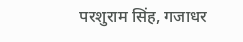परशुराम सिंह, गजाधर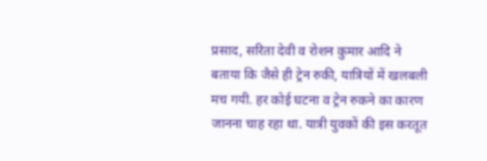प्रसाद, सरिता देवी व रोशन कुमार आदि ने बताया कि जैसे ही ट्रेन रुकी, यात्रियों में खलबली मच गयी. हर कोई घटना व ट्रेन रुकने का कारण जानना चाह रहा था. यात्री युवकों की इस करतूत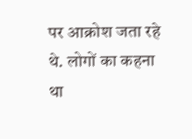पर आक्रोश जता रहे थे. लोगों का कहना था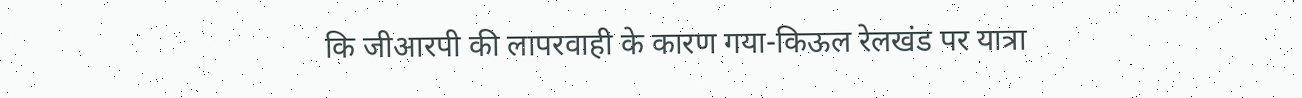कि जीआरपी की लापरवाही के कारण गया-किऊल रेलखंड पर यात्रा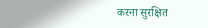करना सुरक्षित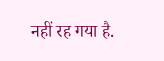नहीं रह गया है.